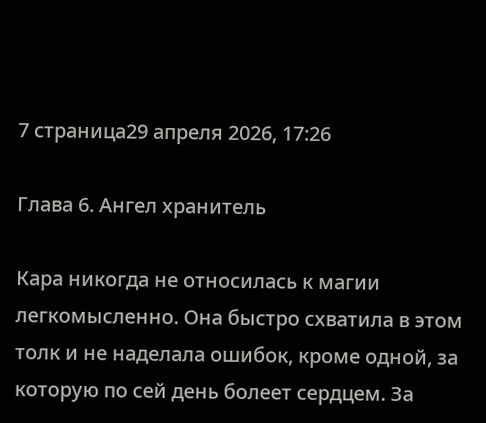7 страница29 апреля 2026, 17:26

Глава 6. Ангел хранитель

Кара никогда не относилась к магии легкомысленно. Она быстро схватила в этом толк и не наделала ошибок, кроме одной, за которую по сей день болеет сердцем. За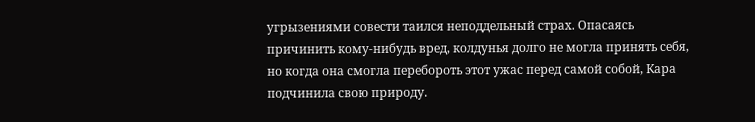угрызениями совести таился неподдельный страх. Опасаясь причинить кому-нибудь вред, колдунья долго не могла принять себя, но когда она смогла перебороть этот ужас перед самой собой, Кара подчинила свою природу.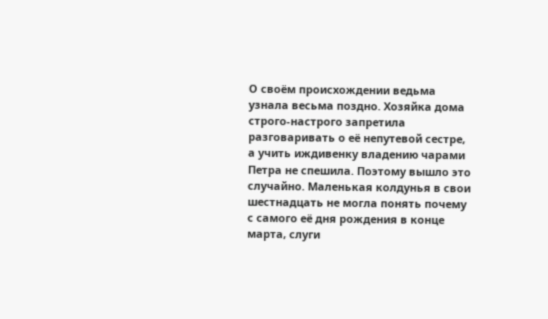О своём происхождении ведьма узнала весьма поздно. Хозяйка дома строго-настрого запретила разговаривать о её непутевой сестре, а учить иждивенку владению чарами Петра не спешила. Поэтому вышло это случайно. Маленькая колдунья в свои шестнадцать не могла понять почему с самого её дня рождения в конце марта, слуги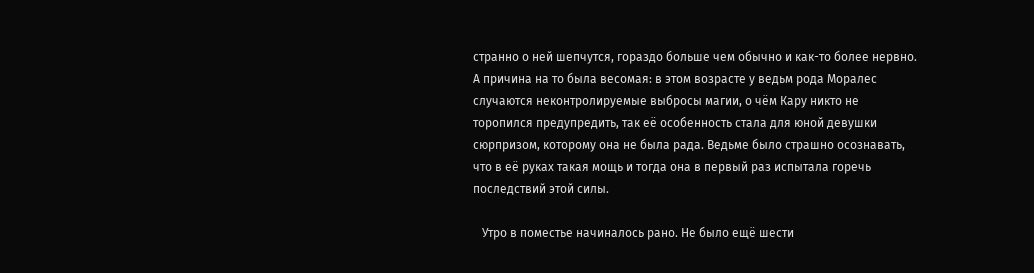странно о ней шепчутся, гораздо больше чем обычно и как-то более нервно. А причина на то была весомая: в этом возрасте у ведьм рода Моралес случаются неконтролируемые выбросы магии, о чём Кару никто не торопился предупредить, так её особенность стала для юной девушки сюрпризом, которому она не была рада. Ведьме было страшно осознавать, что в её руках такая мощь и тогда она в первый раз испытала горечь последствий этой силы.

   Утро в поместье начиналось рано. Не было ещё шести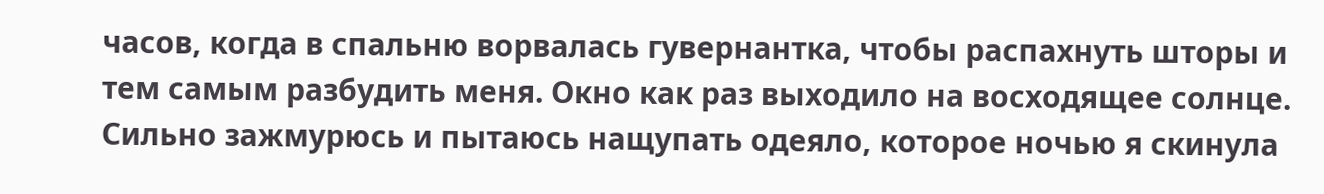часов, когда в спальню ворвалась гувернантка, чтобы распахнуть шторы и тем самым разбудить меня. Окно как раз выходило на восходящее солнце. Сильно зажмурюсь и пытаюсь нащупать одеяло, которое ночью я скинула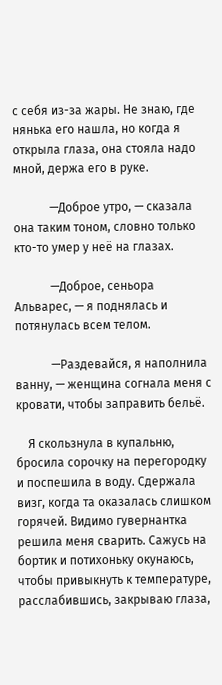с себя из-за жары. Не знаю, где нянька его нашла, но когда я открыла глаза, она стояла надо мной, держа его в руке.

            —Доброе утро, — сказала она таким тоном, словно только кто-то умер у неё на глазах.

            —Доброе, сеньора Альварес, — я поднялась и потянулась всем телом.

            —Раздевайся, я наполнила ванну, — женщина согнала меня с кровати, чтобы заправить бельё.

    Я скользнула в купальню, бросила сорочку на перегородку и поспешила в воду. Сдержала визг, когда та оказалась слишком горячей. Видимо гувернантка решила меня сварить. Сажусь на бортик и потихоньку окунаюсь, чтобы привыкнуть к температуре, расслабившись, закрываю глаза,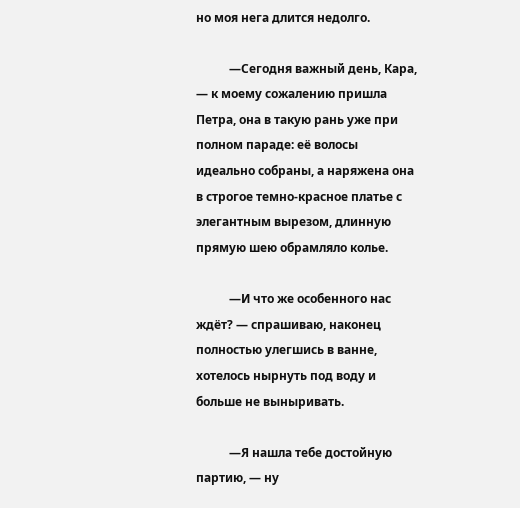но моя нега длится недолго.

           —Сегодня важный день, Кара, — к моему сожалению пришла Петра, она в такую рань уже при полном параде: её волосы идеально собраны, а наряжена она в строгое темно-красное платье с элегантным вырезом, длинную прямую шею обрамляло колье.

           —И что же особенного нас ждёт? — спрашиваю, наконец полностью улегшись в ванне, хотелось нырнуть под воду и больше не выныривать.

           —Я нашла тебе достойную партию, — ну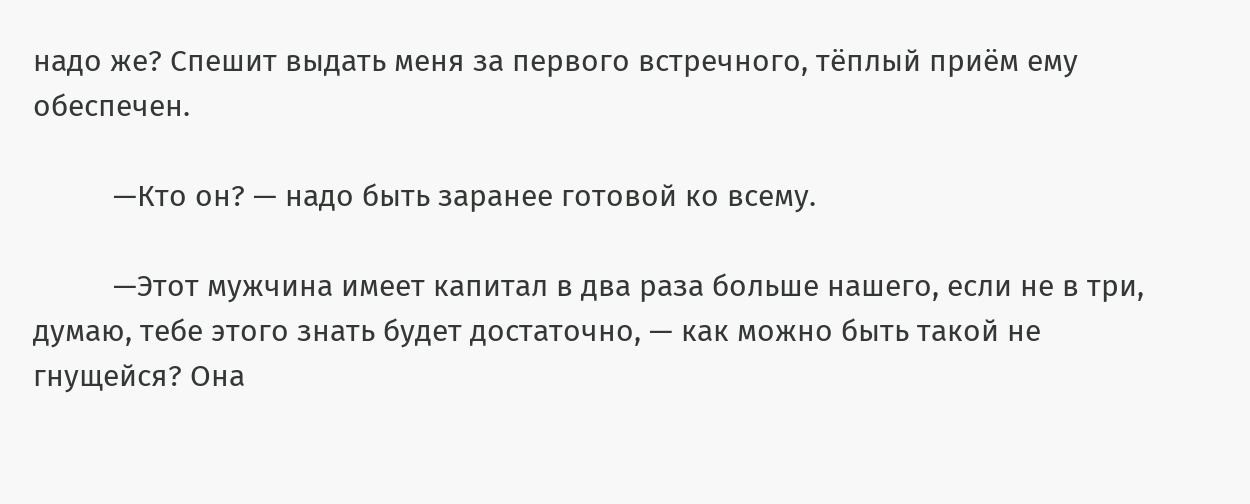надо же? Спешит выдать меня за первого встречного, тёплый приём ему обеспечен.

          —Кто он? — надо быть заранее готовой ко всему.

          —Этот мужчина имеет капитал в два раза больше нашего, если не в три, думаю, тебе этого знать будет достаточно, — как можно быть такой не гнущейся? Она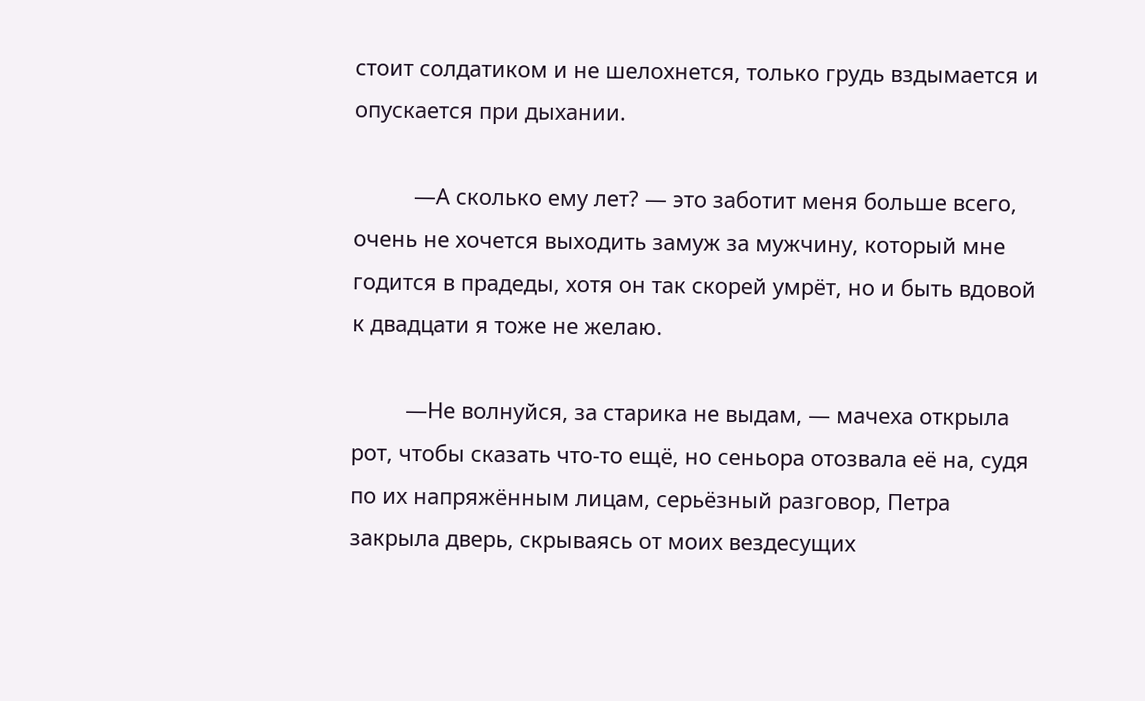стоит солдатиком и не шелохнется, только грудь вздымается и опускается при дыхании.

          —А сколько ему лет? — это заботит меня больше всего, очень не хочется выходить замуж за мужчину, который мне годится в прадеды, хотя он так скорей умрёт, но и быть вдовой к двадцати я тоже не желаю.

         —Не волнуйся, за старика не выдам, — мачеха открыла рот, чтобы сказать что-то ещё, но сеньора отозвала её на, судя по их напряжённым лицам, серьёзный разговор, Петра закрыла дверь, скрываясь от моих вездесущих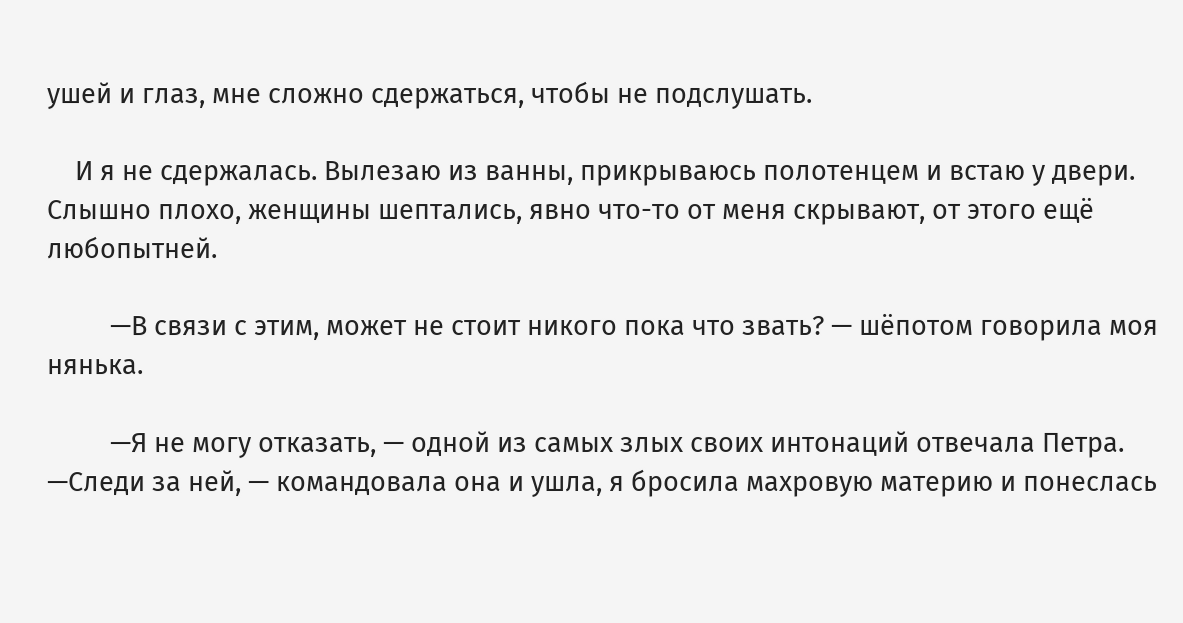ушей и глаз, мне сложно сдержаться, чтобы не подслушать.

    И я не сдержалась. Вылезаю из ванны, прикрываюсь полотенцем и встаю у двери. Слышно плохо, женщины шептались, явно что-то от меня скрывают, от этого ещё любопытней.

         —В связи с этим, может не стоит никого пока что звать? — шёпотом говорила моя нянька.

         —Я не могу отказать, — одной из самых злых своих интонаций отвечала Петра. —Следи за ней, — командовала она и ушла, я бросила махровую материю и понеслась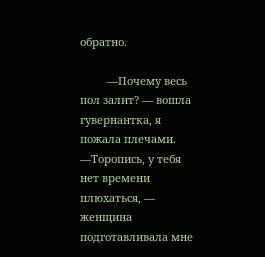обратно.

         —Почему весь пол залит? — вошла гувернантка, я пожала плечами.  —Торопись, у тебя нет времени плюхаться, — женщина подготавливала мне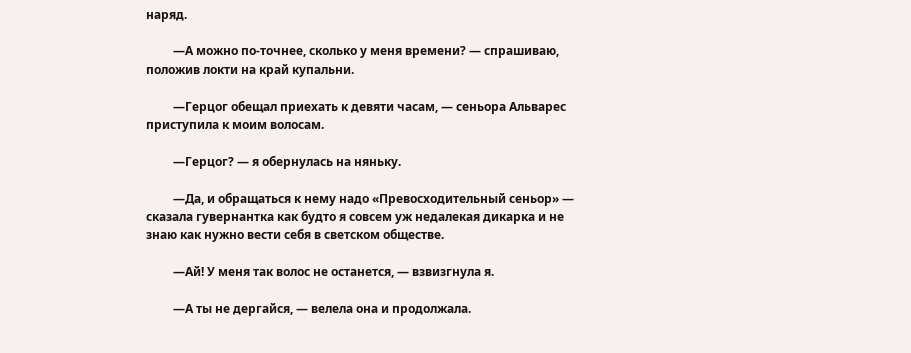наряд.

         —А можно по-точнее, сколько у меня времени? — спрашиваю, положив локти на край купальни.

         —Герцог обещал приехать к девяти часам, — сеньора Альварес приступила к моим волосам.

         —Герцог? — я обернулась на няньку.

         —Да, и обращаться к нему надо «Превосходительный сеньор» — сказала гувернантка как будто я совсем уж недалекая дикарка и не знаю как нужно вести себя в светском обществе.

         —Ай! У меня так волос не останется, — взвизгнула я.

         —А ты не дергайся, — велела она и продолжала.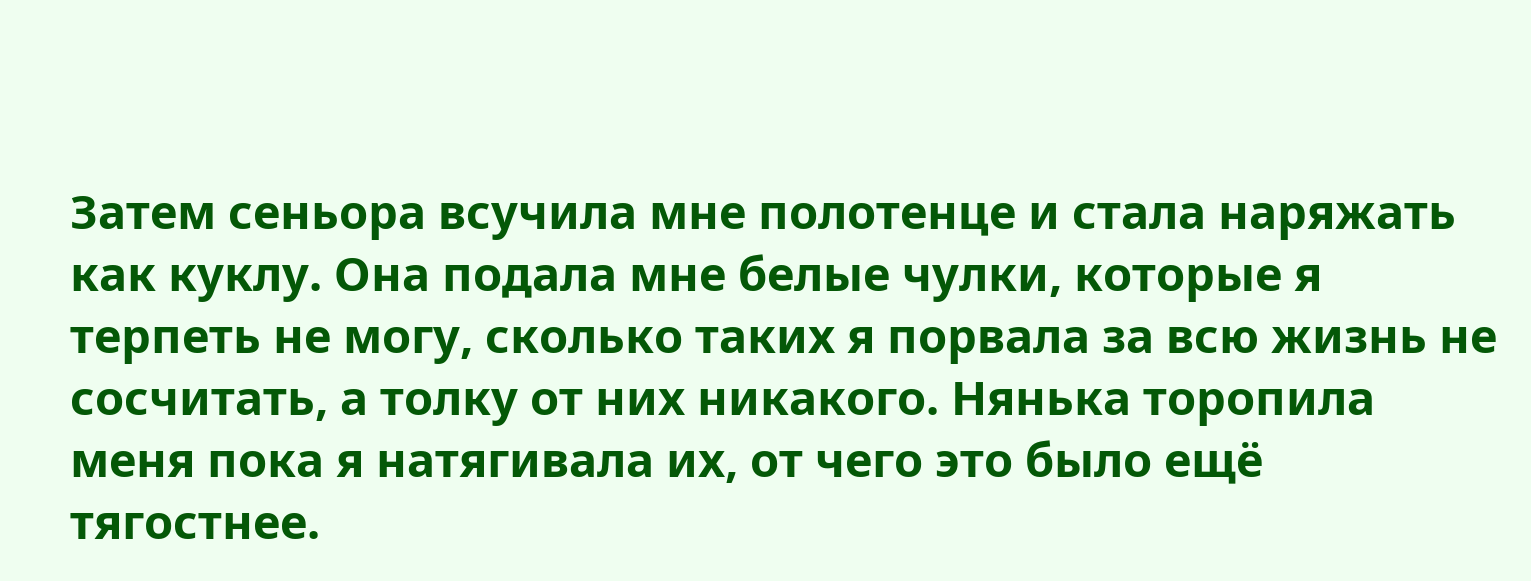Затем сеньора всучила мне полотенце и стала наряжать как куклу. Она подала мне белые чулки, которые я терпеть не могу, сколько таких я порвала за всю жизнь не сосчитать, а толку от них никакого. Нянька торопила меня пока я натягивала их, от чего это было ещё тягостнее.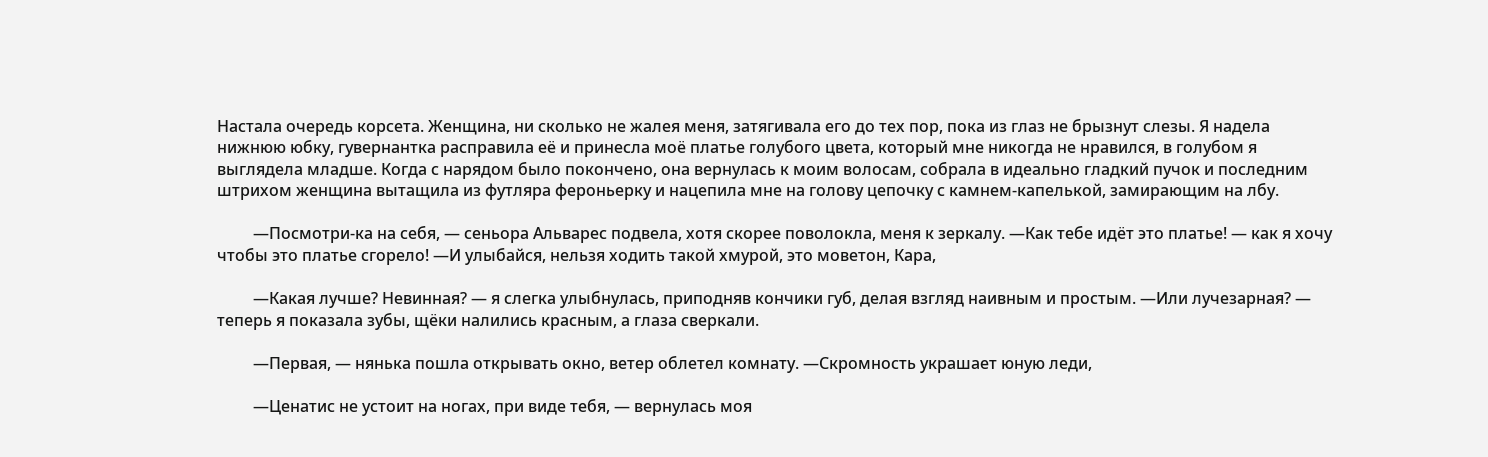Настала очередь корсета. Женщина, ни сколько не жалея меня, затягивала его до тех пор, пока из глаз не брызнут слезы. Я надела нижнюю юбку, гувернантка расправила её и принесла моё платье голубого цвета, который мне никогда не нравился, в голубом я выглядела младше. Когда с нарядом было покончено, она вернулась к моим волосам, собрала в идеально гладкий пучок и последним штрихом женщина вытащила из футляра фероньерку и нацепила мне на голову цепочку с камнем-капелькой, замирающим на лбу.

         —Посмотри-ка на себя, — сеньора Альварес подвела, хотя скорее поволокла, меня к зеркалу. —Как тебе идёт это платье! — как я хочу чтобы это платье сгорело! —И улыбайся, нельзя ходить такой хмурой, это моветон, Кара,

         —Какая лучше? Невинная? — я слегка улыбнулась, приподняв кончики губ, делая взгляд наивным и простым. —Или лучезарная? — теперь я показала зубы, щёки налились красным, а глаза сверкали.

         —Первая, — нянька пошла открывать окно, ветер облетел комнату. —Скромность украшает юную леди,

         —Ценатис не устоит на ногах, при виде тебя, — вернулась моя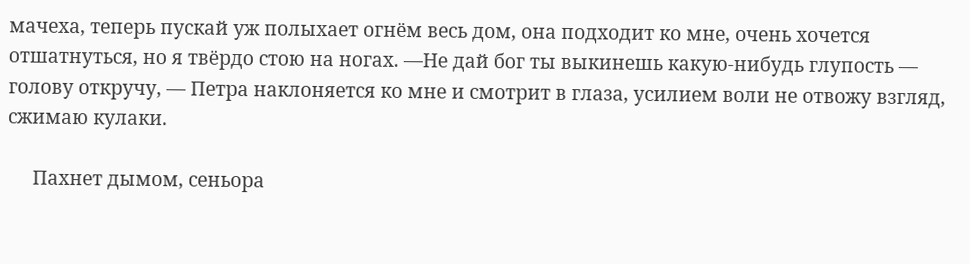мачеха, теперь пускай уж полыхает огнём весь дом, она подходит ко мне, очень хочется отшатнуться, но я твёрдо стою на ногах. —Не дай бог ты выкинешь какую-нибудь глупость — голову откручу, — Петра наклоняется ко мне и смотрит в глаза, усилием воли не отвожу взгляд, сжимаю кулаки.

     Пахнет дымом, сеньора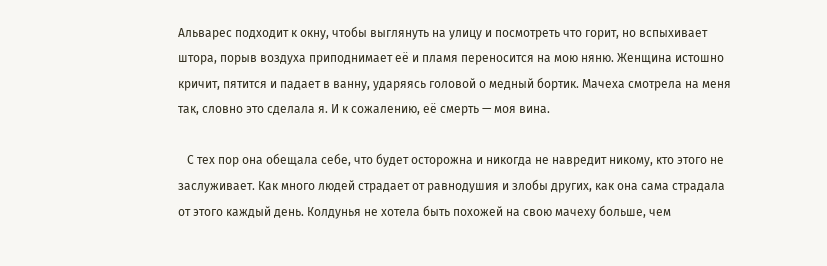Альварес подходит к окну, чтобы выглянуть на улицу и посмотреть что горит, но вспыхивает штора, порыв воздуха приподнимает её и пламя переносится на мою няню. Женщина истошно кричит, пятится и падает в ванну, ударяясь головой о медный бортик. Мачеха смотрела на меня так, словно это сделала я. И к сожалению, её смерть — моя вина.

   С тех пор она обещала себе, что будет осторожна и никогда не навредит никому, кто этого не заслуживает. Как много людей страдает от равнодушия и злобы других, как она сама страдала от этого каждый день. Колдунья не хотела быть похожей на свою мачеху больше, чем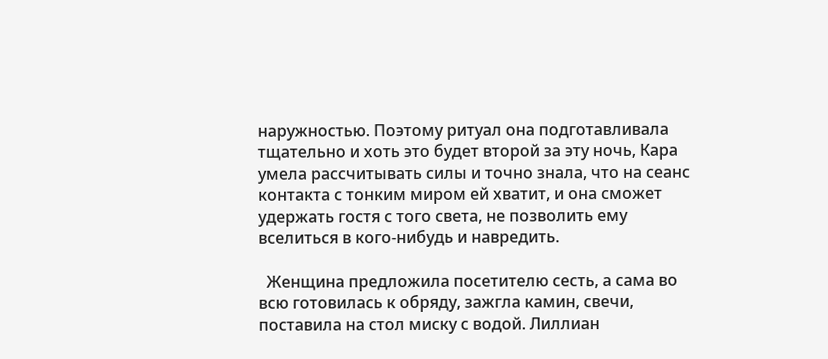наружностью. Поэтому ритуал она подготавливала тщательно и хоть это будет второй за эту ночь, Кара умела рассчитывать силы и точно знала, что на сеанс контакта с тонким миром ей хватит, и она сможет удержать гостя с того света, не позволить ему вселиться в кого-нибудь и навредить.

  Женщина предложила посетителю сесть, а сама во всю готовилась к обряду, зажгла камин, свечи, поставила на стол миску с водой. Лиллиан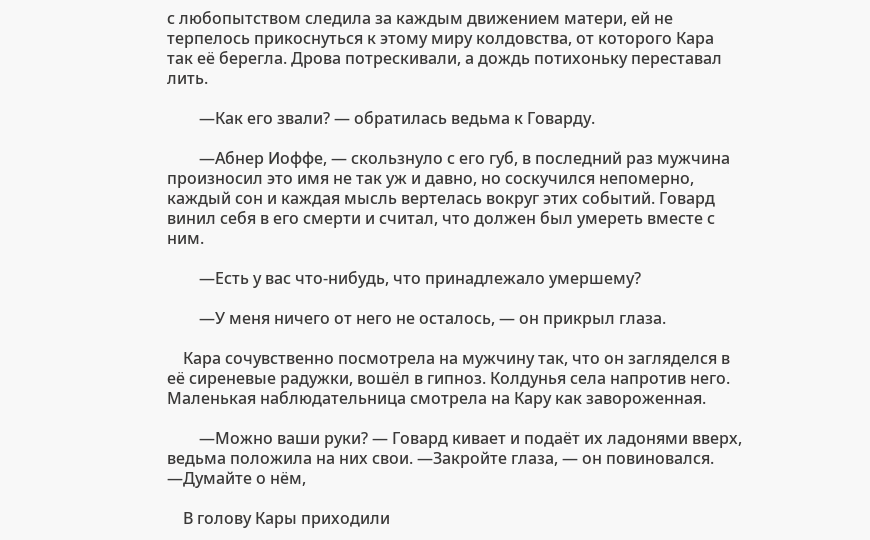с любопытством следила за каждым движением матери, ей не терпелось прикоснуться к этому миру колдовства, от которого Кара так её берегла. Дрова потрескивали, а дождь потихоньку переставал лить.

        —Как его звали? — обратилась ведьма к Говарду.

        —Абнер Иоффе, — скользнуло с его губ, в последний раз мужчина произносил это имя не так уж и давно, но соскучился непомерно, каждый сон и каждая мысль вертелась вокруг этих событий. Говард винил себя в его смерти и считал, что должен был умереть вместе с ним.

        —Есть у вас что-нибудь, что принадлежало умершему?

        —У меня ничего от него не осталось, — он прикрыл глаза.

    Кара сочувственно посмотрела на мужчину так, что он загляделся в её сиреневые радужки, вошёл в гипноз. Колдунья села напротив него. Маленькая наблюдательница смотрела на Кару как завороженная.

        —Можно ваши руки? — Говард кивает и подаёт их ладонями вверх, ведьма положила на них свои. —Закройте глаза, — он повиновался. —Думайте о нём,

    В голову Кары приходили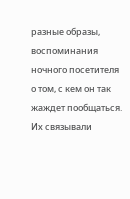разные образы, воспоминания ночного посетителя о том, с кем он так жаждет пообщаться. Их связывали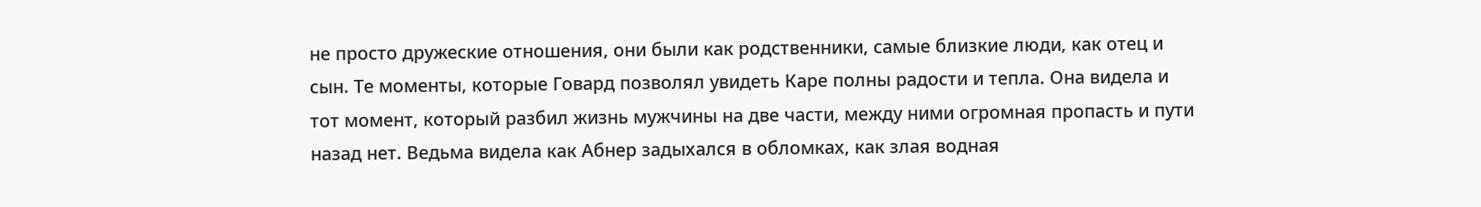не просто дружеские отношения, они были как родственники, самые близкие люди, как отец и сын. Те моменты, которые Говард позволял увидеть Каре полны радости и тепла. Она видела и тот момент, который разбил жизнь мужчины на две части, между ними огромная пропасть и пути назад нет. Ведьма видела как Абнер задыхался в обломках, как злая водная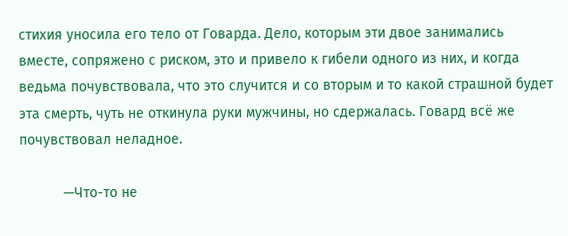стихия уносила его тело от Говарда. Дело, которым эти двое занимались вместе, сопряжено с риском, это и привело к гибели одного из них, и когда ведьма почувствовала, что это случится и со вторым и то какой страшной будет эта смерть, чуть не откинула руки мужчины, но сдержалась. Говард всё же почувствовал неладное.

           —Что-то не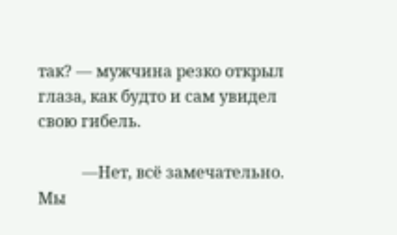так? — мужчина резко открыл глаза, как будто и сам увидел свою гибель.

           —Нет, всё замечательно. Мы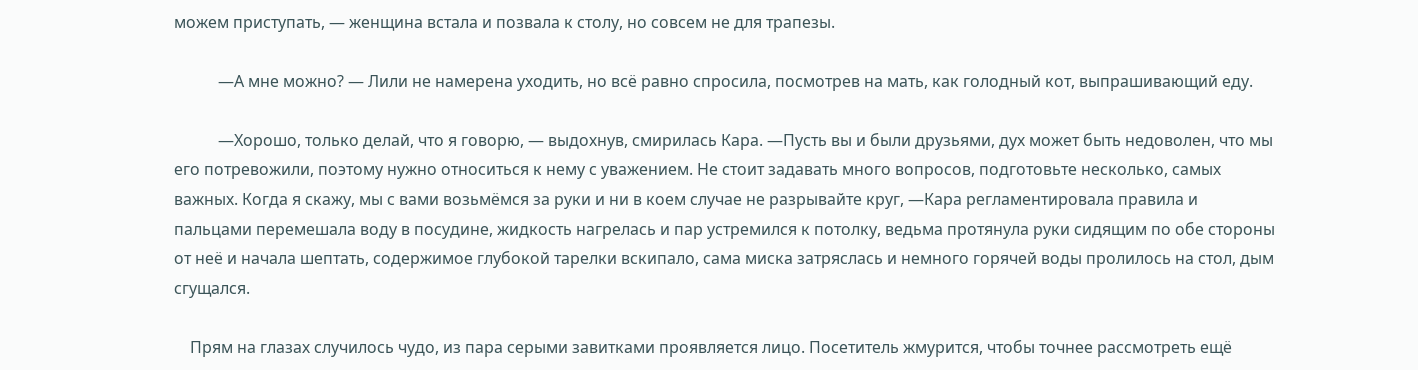можем приступать, — женщина встала и позвала к столу, но совсем не для трапезы.

           —А мне можно? — Лили не намерена уходить, но всё равно спросила, посмотрев на мать, как голодный кот, выпрашивающий еду.

           —Хорошо, только делай, что я говорю, — выдохнув, смирилась Кара. —Пусть вы и были друзьями, дух может быть недоволен, что мы его потревожили, поэтому нужно относиться к нему с уважением. Не стоит задавать много вопросов, подготовьте несколько, самых важных. Когда я скажу, мы с вами возьмёмся за руки и ни в коем случае не разрывайте круг, —Кара регламентировала правила и пальцами перемешала воду в посудине, жидкость нагрелась и пар устремился к потолку, ведьма протянула руки сидящим по обе стороны от неё и начала шептать, содержимое глубокой тарелки вскипало, сама миска затряслась и немного горячей воды пролилось на стол, дым сгущался.

    Прям на глазах случилось чудо, из пара серыми завитками проявляется лицо. Посетитель жмурится, чтобы точнее рассмотреть ещё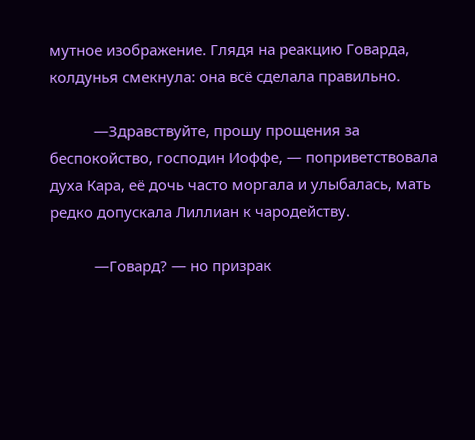мутное изображение. Глядя на реакцию Говарда, колдунья смекнула: она всё сделала правильно.

           —Здравствуйте, прошу прощения за беспокойство, господин Иоффе, — поприветствовала духа Кара, её дочь часто моргала и улыбалась, мать редко допускала Лиллиан к чародейству.

           —Говард? — но призрак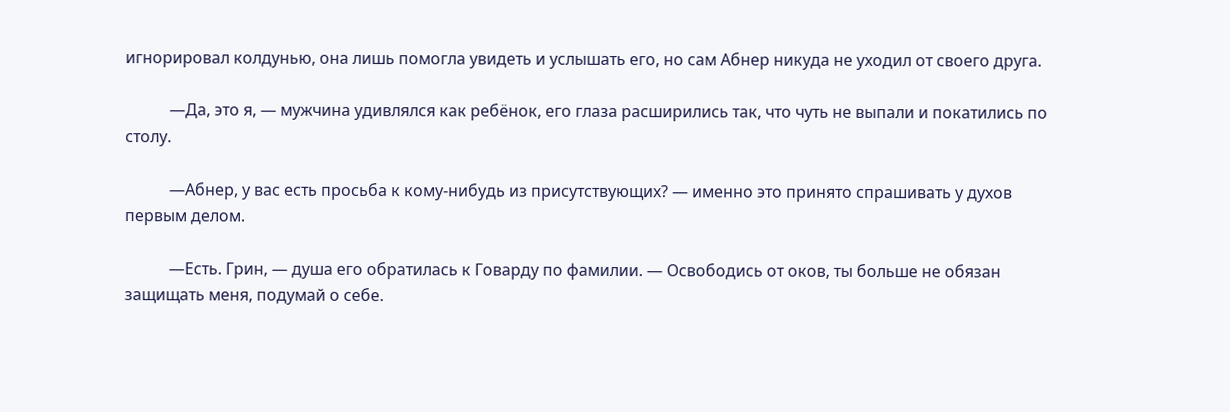игнорировал колдунью, она лишь помогла увидеть и услышать его, но сам Абнер никуда не уходил от своего друга.

           —Да, это я, — мужчина удивлялся как ребёнок, его глаза расширились так, что чуть не выпали и покатились по столу.

           —Абнер, у вас есть просьба к кому-нибудь из присутствующих? — именно это принято спрашивать у духов первым делом.

           —Есть. Грин, — душа его обратилась к Говарду по фамилии. — Освободись от оков, ты больше не обязан защищать меня, подумай о себе.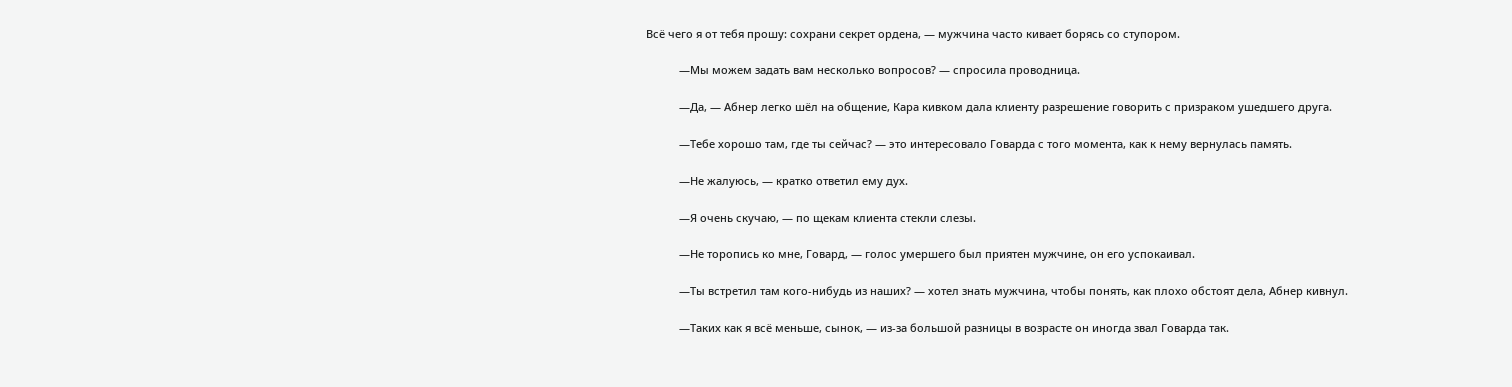Всё чего я от тебя прошу: сохрани секрет ордена, — мужчина часто кивает борясь со ступором.

           —Мы можем задать вам несколько вопросов? — спросила проводница.

           —Да, — Абнер легко шёл на общение, Кара кивком дала клиенту разрешение говорить с призраком ушедшего друга.

           —Тебе хорошо там, где ты сейчас? — это интересовало Говарда с того момента, как к нему вернулась память.

           —Не жалуюсь, — кратко ответил ему дух.

           —Я очень скучаю, — по щекам клиента стекли слезы.

           —Не торопись ко мне, Говард, — голос умершего был приятен мужчине, он его успокаивал.

           —Ты встретил там кого-нибудь из наших? — хотел знать мужчина, чтобы понять, как плохо обстоят дела, Абнер кивнул.

           —Таких как я всё меньше, сынок, — из-за большой разницы в возрасте он иногда звал Говарда так.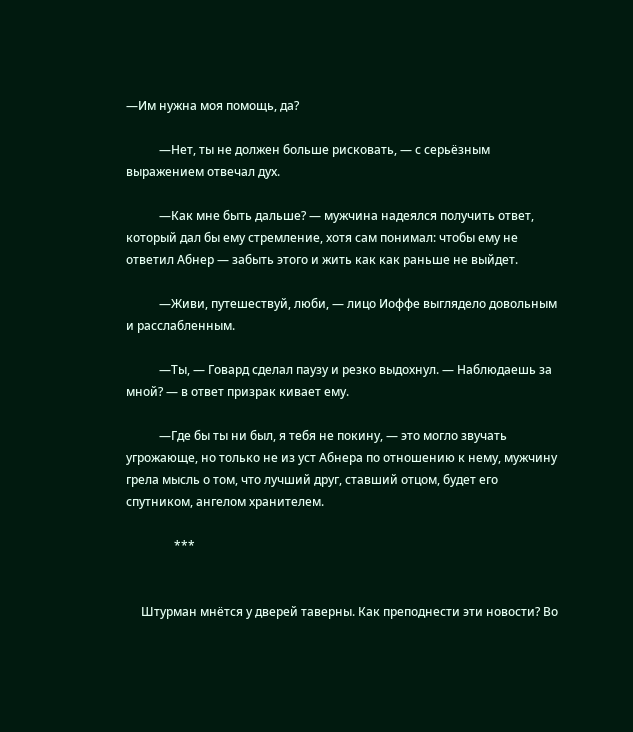—Им нужна моя помощь, да?

           —Нет, ты не должен больше рисковать, — с серьёзным выражением отвечал дух.

           —Как мне быть дальше? — мужчина надеялся получить ответ, который дал бы ему стремление, хотя сам понимал: чтобы ему не ответил Абнер — забыть этого и жить как как раньше не выйдет.

           —Живи, путешествуй, люби, — лицо Иоффе выглядело довольным и расслабленным.

           —Ты, — Говард сделал паузу и резко выдохнул. — Наблюдаешь за мной? — в ответ призрак кивает ему.

           —Где бы ты ни был, я тебя не покину, — это могло звучать угрожающе, но только не из уст Абнера по отношению к нему, мужчину грела мысль о том, что лучший друг, ставший отцом, будет его спутником, ангелом хранителем.

                ***


     Штурман мнётся у дверей таверны. Как преподнести эти новости? Во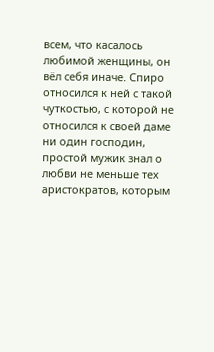всем, что касалось любимой женщины, он вёл себя иначе. Спиро относился к ней с такой чуткостью, с которой не относился к своей даме ни один господин, простой мужик знал о любви не меньше тех аристократов, которым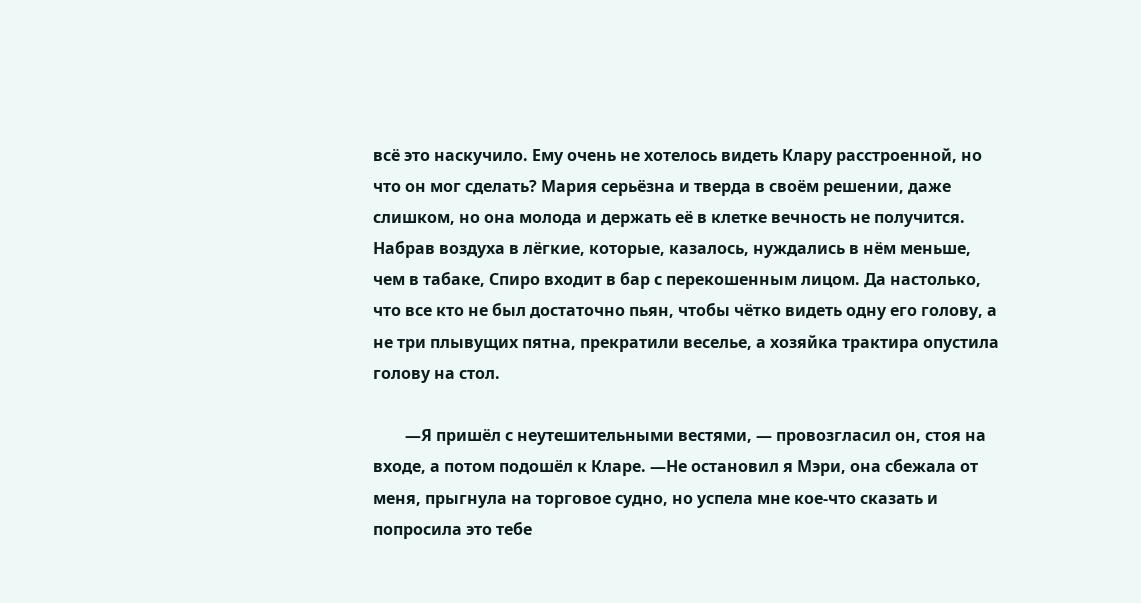всё это наскучило. Ему очень не хотелось видеть Клару расстроенной, но что он мог сделать? Мария серьёзна и тверда в своём решении, даже слишком, но она молода и держать её в клетке вечность не получится. Набрав воздуха в лёгкие, которые, казалось, нуждались в нём меньше, чем в табаке, Спиро входит в бар с перекошенным лицом. Да настолько, что все кто не был достаточно пьян, чтобы чётко видеть одну его голову, а не три плывущих пятна, прекратили веселье, а хозяйка трактира опустила голову на стол.

        —Я пришёл с неутешительными вестями, — провозгласил он, стоя на входе, а потом подошёл к Кларе. —Не остановил я Мэри, она сбежала от меня, прыгнула на торговое судно, но успела мне кое-что сказать и попросила это тебе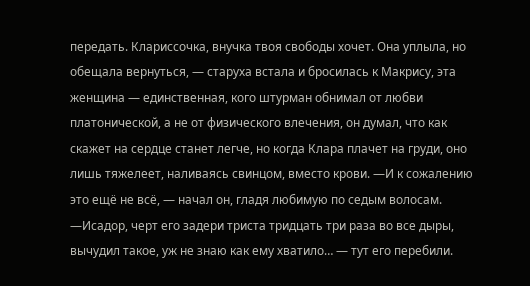передать. Клариссочка, внучка твоя свободы хочет. Она уплыла, но обещала вернуться, — старуха встала и бросилась к Макрису, эта женщина — единственная, кого штурман обнимал от любви платонической, а не от физического влечения, он думал, что как скажет на сердце станет легче, но когда Клара плачет на груди, оно лишь тяжелеет, наливаясь свинцом, вместо крови. —И к сожалению это ещё не всё, — начал он, гладя любимую по седым волосам. —Исадор, черт его задери триста тридцать три раза во все дыры, вычудил такое, уж не знаю как ему хватило… — тут его перебили.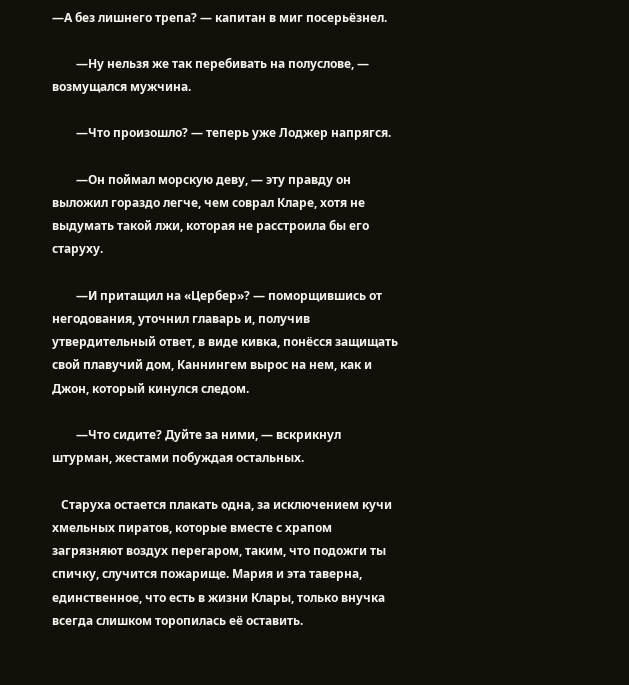—А без лишнего трепа? — капитан в миг посерьёзнел.

        —Ну нельзя же так перебивать на полуслове, — возмущался мужчина.

        —Что произошло? — теперь уже Лоджер напрягся.

        —Он поймал морскую деву, — эту правду он выложил гораздо легче, чем соврал Кларе, хотя не выдумать такой лжи, которая не расстроила бы его старуху.

        —И притащил на «Цербер»? — поморщившись от негодования, уточнил главарь и, получив утвердительный ответ, в виде кивка, понёсся защищать свой плавучий дом, Каннингем вырос на нем, как и Джон, который кинулся следом.

        —Что сидите? Дуйте за ними, — вскрикнул штурман, жестами побуждая остальных.

   Старуха остается плакать одна, за исключением кучи хмельных пиратов, которые вместе с храпом загрязняют воздух перегаром, таким, что подожги ты спичку, случится пожарище. Мария и эта таверна, единственное, что есть в жизни Клары, только внучка всегда слишком торопилась её оставить.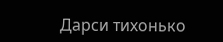Дарси тихонько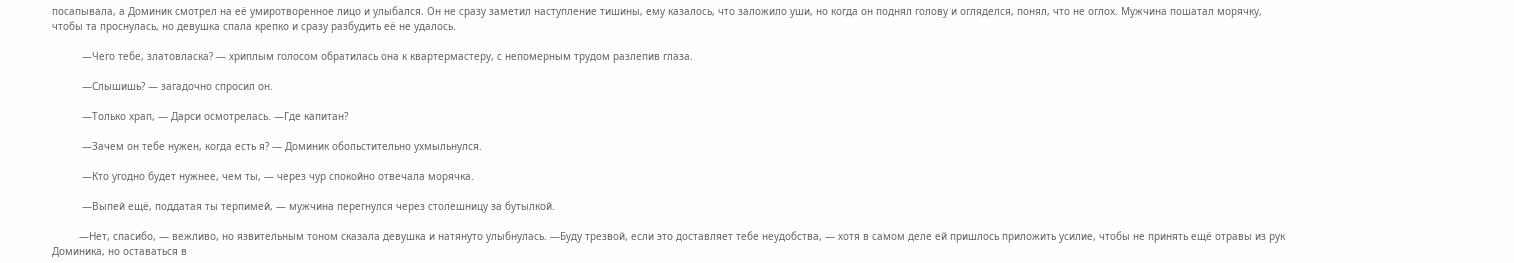посапывала, а Доминик смотрел на её умиротворенное лицо и улыбался. Он не сразу заметил наступление тишины, ему казалось, что заложило уши, но когда он поднял голову и огляделся, понял, что не оглох. Мужчина пошатал морячку, чтобы та проснулась, но девушка спала крепко и сразу разбудить её не удалось.

          —Чего тебе, златовласка? — хриплым голосом обратилась она к квартермастеру, с непомерным трудом разлепив глаза.

          —Слышишь? — загадочно спросил он.

          —Только храп, — Дарси осмотрелась. —Где капитан?

          —Зачем он тебе нужен, когда есть я? — Доминик обольстительно ухмыльнулся.

          —Кто угодно будет нужнее, чем ты, — через чур спокойно отвечала морячка.

          —Выпей ещё, поддатая ты терпимей, — мужчина перегнулся через столешницу за бутылкой.

         —Нет, спасибо, — вежливо, но язвительным тоном сказала девушка и натянуто улыбнулась. —Буду трезвой, если это доставляет тебе неудобства, — хотя в самом деле ей пришлось приложить усилие, чтобы не принять ещё отравы из рук Доминика, но оставаться в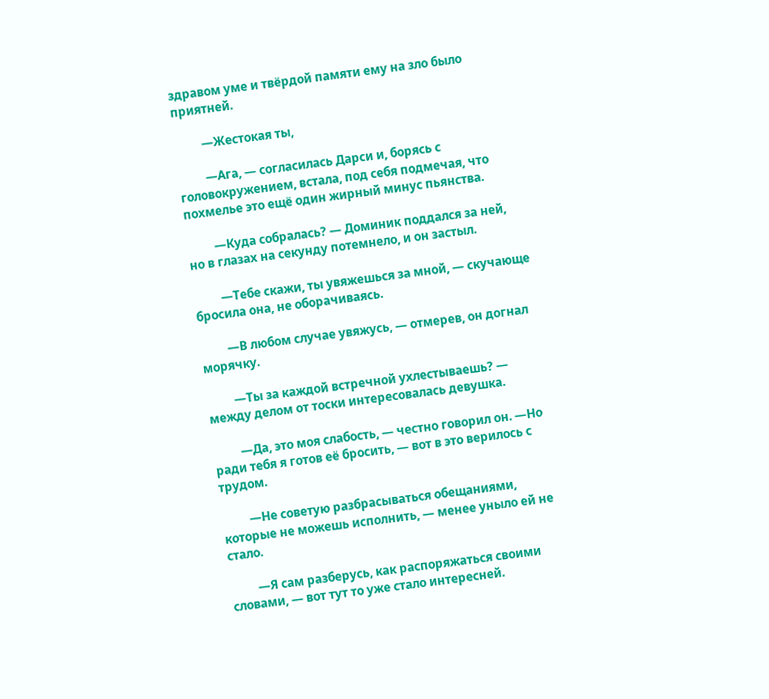здравом уме и твёрдой памяти ему на зло было приятней.

         —Жестокая ты,

         —Ага, — согласилась Дарси и, борясь с головокружением, встала, под себя подмечая, что похмелье это ещё один жирный минус пьянства.

         —Куда собралась? — Доминик поддался за ней, но в глазах на секунду потемнело, и он застыл.

         —Тебе скажи, ты увяжешься за мной, — скучающе бросила она, не оборачиваясь.

         —В любом случае увяжусь, — отмерев, он догнал морячку.

         —Ты за каждой встречной ухлестываешь? — между делом от тоски интересовалась девушка.

         —Да, это моя слабость, — честно говорил он. —Но ради тебя я готов её бросить, — вот в это верилось с трудом.

         —Не советую разбрасываться обещаниями, которые не можешь исполнить, — менее уныло ей не стало.

         —Я сам разберусь, как распоряжаться своими словами, — вот тут то уже стало интересней.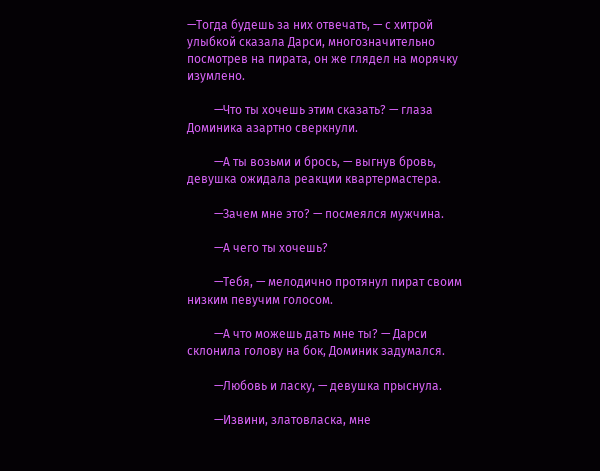—Тогда будешь за них отвечать, — с хитрой улыбкой сказала Дарси, многозначительно посмотрев на пирата, он же глядел на морячку изумлено.

         —Что ты хочешь этим сказать? — глаза Доминика азартно сверкнули.

         —А ты возьми и брось, — выгнув бровь, девушка ожидала реакции квартермастера.

         —Зачем мне это? — посмеялся мужчина.

         —А чего ты хочешь?

         —Тебя, — мелодично протянул пират своим низким певучим голосом.

         —А что можешь дать мне ты? — Дарси склонила голову на бок, Доминик задумался.

         —Любовь и ласку, — девушка прыснула.

         —Извини, златовласка, мне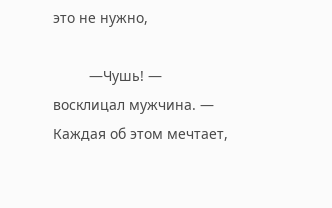это не нужно,

         —Чушь! — восклицал мужчина. — Каждая об этом мечтает,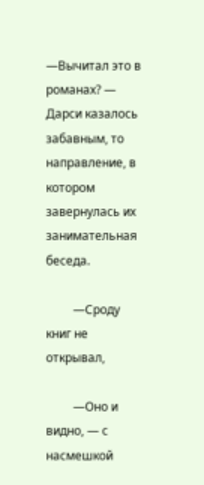—Вычитал это в романах? — Дарси казалось забавным, то направление, в котором завернулась их занимательная беседа.

         —Сроду книг не открывал,

         —Оно и видно, — с насмешкой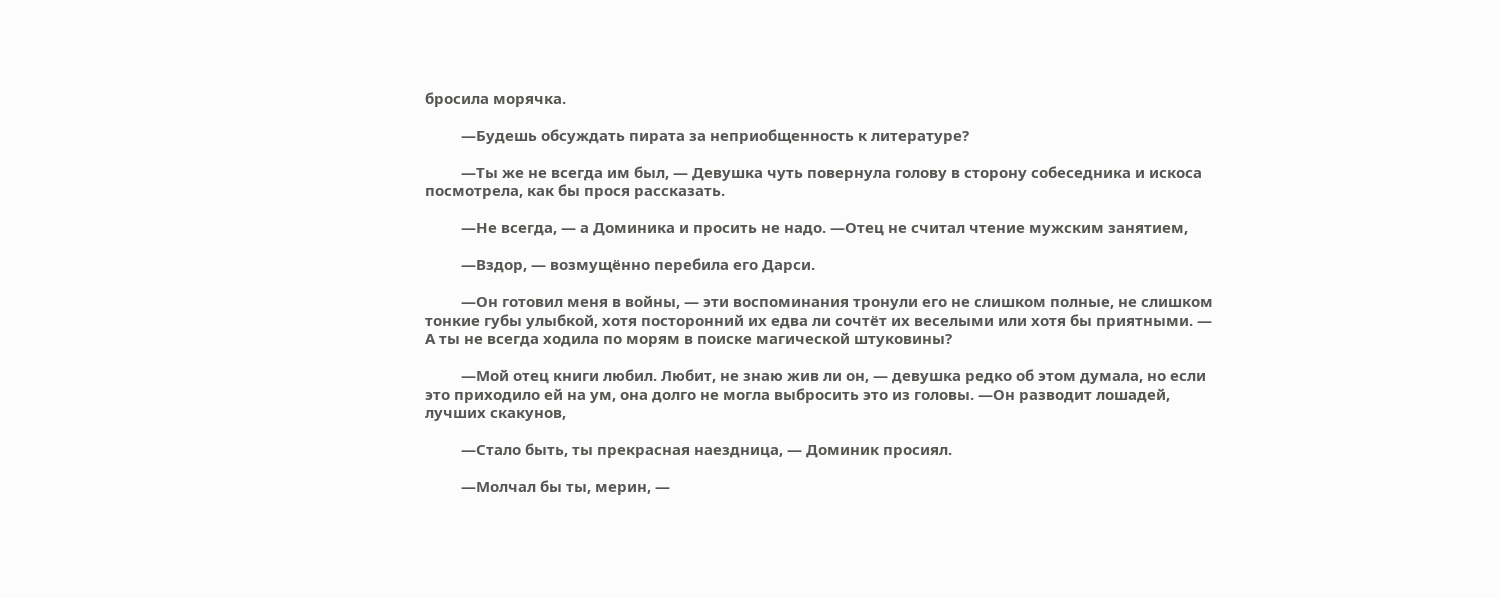бросила морячка.

         —Будешь обсуждать пирата за неприобщенность к литературе?

         —Ты же не всегда им был, — Девушка чуть повернула голову в сторону собеседника и искоса посмотрела, как бы прося рассказать.

         —Не всегда, — а Доминика и просить не надо. —Отец не считал чтение мужским занятием,

         —Вздор, — возмущённо перебила его Дарси.

         —Он готовил меня в войны, — эти воспоминания тронули его не слишком полные, не слишком тонкие губы улыбкой, хотя посторонний их едва ли сочтёт их веселыми или хотя бы приятными. — А ты не всегда ходила по морям в поиске магической штуковины?

         —Мой отец книги любил. Любит, не знаю жив ли он, — девушка редко об этом думала, но если это приходило ей на ум, она долго не могла выбросить это из головы. —Он разводит лошадей, лучших скакунов,

         —Стало быть, ты прекрасная наездница, — Доминик просиял.

         —Молчал бы ты, мерин, —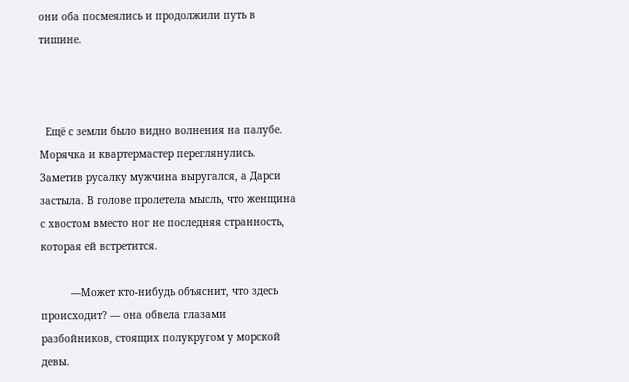они оба посмеялись и продолжили путь в тишине.



  Ещё с земли было видно волнения на палубе. Морячка и квартермастер переглянулись. Заметив русалку мужчина выругался, а Дарси застыла. В голове пролетела мысль, что женщина с хвостом вместо ног не последняя странность, которая ей встретится.

          —Может кто-нибудь объяснит, что здесь происходит? — она обвела глазами разбойников, стоящих полукругом у морской девы.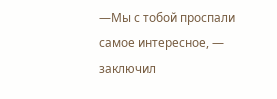—Мы с тобой проспали самое интересное, — заключил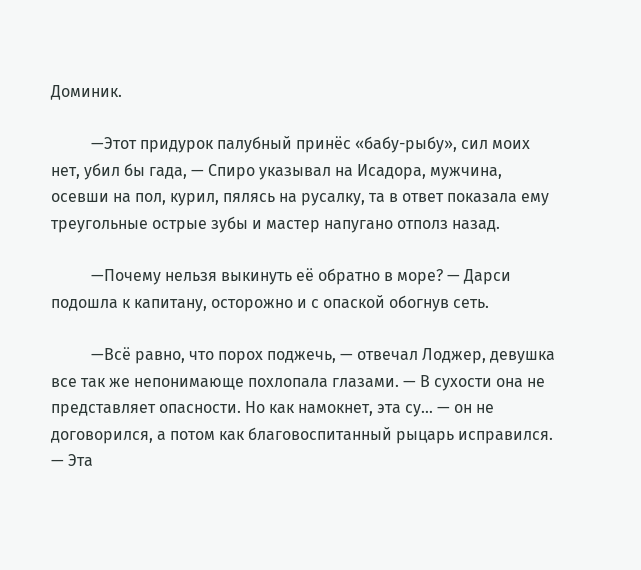Доминик.

          —Этот придурок палубный принёс «бабу-рыбу», сил моих нет, убил бы гада, — Спиро указывал на Исадора, мужчина, осевши на пол, курил, пялясь на русалку, та в ответ показала ему треугольные острые зубы и мастер напугано отполз назад.

          —Почему нельзя выкинуть её обратно в море? — Дарси подошла к капитану, осторожно и с опаской обогнув сеть.

          —Всё равно, что порох поджечь, — отвечал Лоджер, девушка все так же непонимающе похлопала глазами. — В сухости она не представляет опасности. Но как намокнет, эта су… — он не договорился, а потом как благовоспитанный рыцарь исправился. — Эта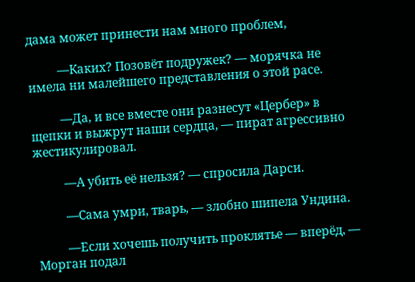дама может принести нам много проблем,

          —Каких? Позовёт подружек? — морячка не имела ни малейшего представления о этой расе.

          —Да, и все вместе они разнесут «Цербер» в щепки и выжрут наши сердца, — пират агрессивно жестикулировал.

          —А убить её нельзя? — спросила Дарси.

          —Сама умри, тварь, — злобно шипела Ундина.

          —Если хочешь получить проклятье — вперёд, — Морган подал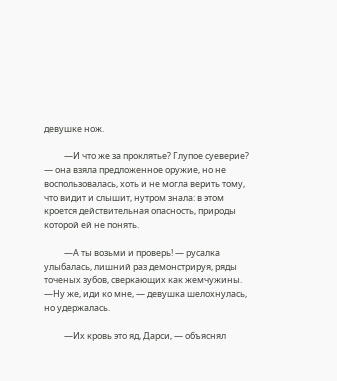девушке нож.

          —И что же за проклятье? Глупое суеверие? — она взяла предложенное оружие, но не воспользовалась, хоть и не могла верить тому, что видит и слышит, нутром знала: в этом кроется действительная опасность, природы которой ей не понять.

          —А ты возьми и проверь! — русалка улыбалась, лишний раз демонстрируя, ряды точеных зубов, сверкающих как жемчужины. —Ну же, иди ко мне, — девушка шелохнулась, но удержалась.

          —Их кровь это яд, Дарси, — объяснял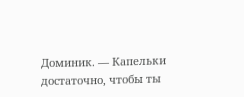Доминик. — Капельки достаточно, чтобы ты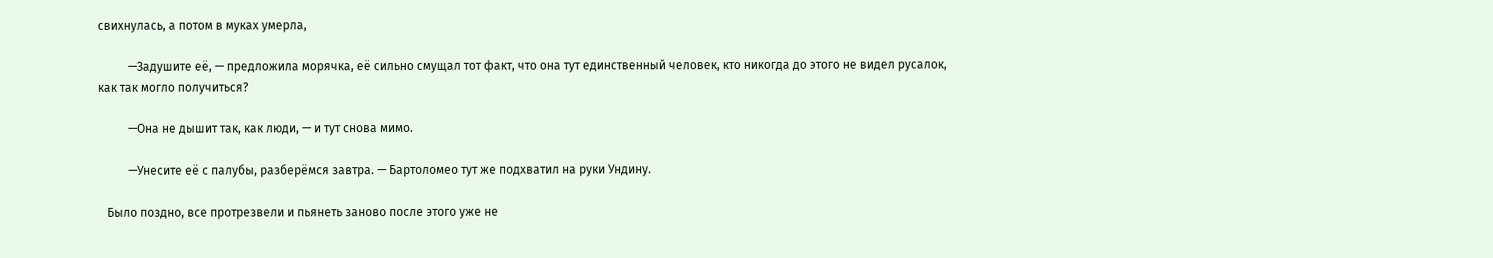свихнулась, а потом в муках умерла,

          —Задушите её, — предложила морячка, её сильно смущал тот факт, что она тут единственный человек, кто никогда до этого не видел русалок, как так могло получиться?

          —Она не дышит так, как люди, — и тут снова мимо.

          —Унесите её с палубы, разберёмся завтра. — Бартоломео тут же подхватил на руки Ундину.

   Было поздно, все протрезвели и пьянеть заново после этого уже не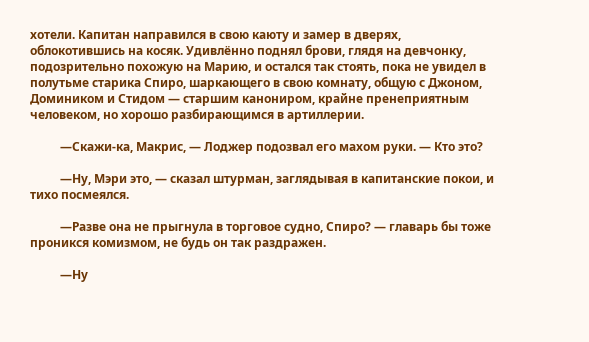хотели. Капитан направился в свою каюту и замер в дверях, облокотившись на косяк. Удивлённо поднял брови, глядя на девчонку, подозрительно похожую на Марию, и остался так стоять, пока не увидел в полутьме старика Спиро, шаркающего в свою комнату, общую с Джоном, Домиником и Стидом — старшим канониром, крайне пренеприятным человеком, но хорошо разбирающимся в артиллерии.

          —Скажи-ка, Макрис, — Лоджер подозвал его махом руки. — Кто это?

          —Ну, Мэри это, — сказал штурман, заглядывая в капитанские покои, и тихо посмеялся.

          —Разве она не прыгнула в торговое судно, Спиро? — главарь бы тоже проникся комизмом, не будь он так раздражен.

          —Ну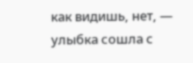как видишь, нет, — улыбка сошла с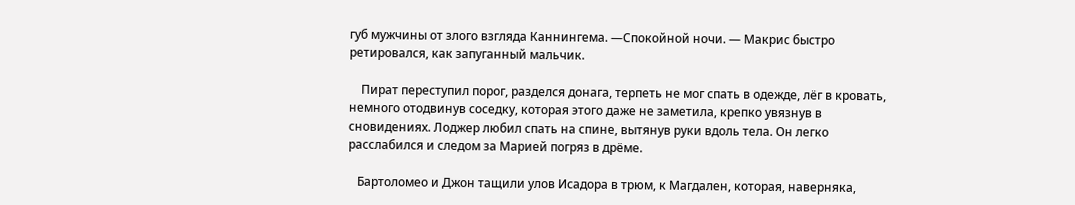губ мужчины от злого взгляда Каннингема. —Спокойной ночи. — Макрис быстро ретировался, как запуганный мальчик.

    Пират переступил порог, разделся донага, терпеть не мог спать в одежде, лёг в кровать, немного отодвинув соседку, которая этого даже не заметила, крепко увязнув в сновидениях. Лоджер любил спать на спине, вытянув руки вдоль тела. Он легко расслабился и следом за Марией погряз в дрёме.

   Бартоломео и Джон тащили улов Исадора в трюм, к Магдален, которая, наверняка,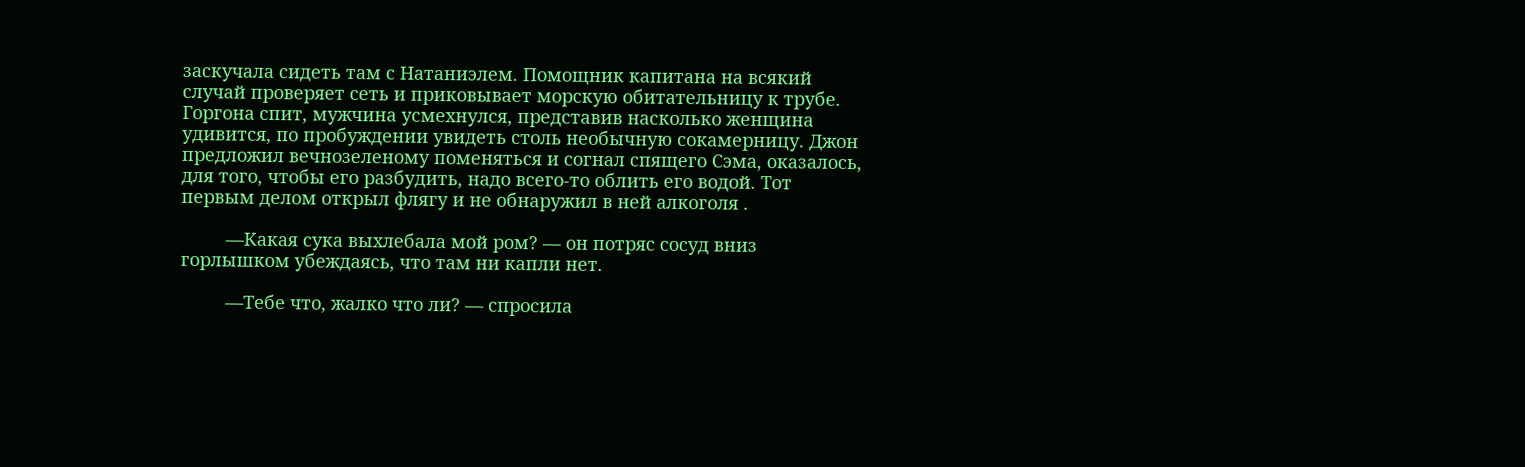заскучала сидеть там с Натаниэлем. Помощник капитана на всякий случай проверяет сеть и приковывает морскую обитательницу к трубе. Горгона спит, мужчина усмехнулся, представив насколько женщина удивится, по пробуждении увидеть столь необычную сокамерницу. Джон предложил вечнозеленому поменяться и согнал спящего Сэма, оказалось, для того, чтобы его разбудить, надо всего-то облить его водой. Тот первым делом открыл флягу и не обнаружил в ней алкоголя .

         —Какая сука выхлебала мой ром? — он потряс сосуд вниз горлышком убеждаясь, что там ни капли нет.

         —Тебе что, жалко что ли? — спросила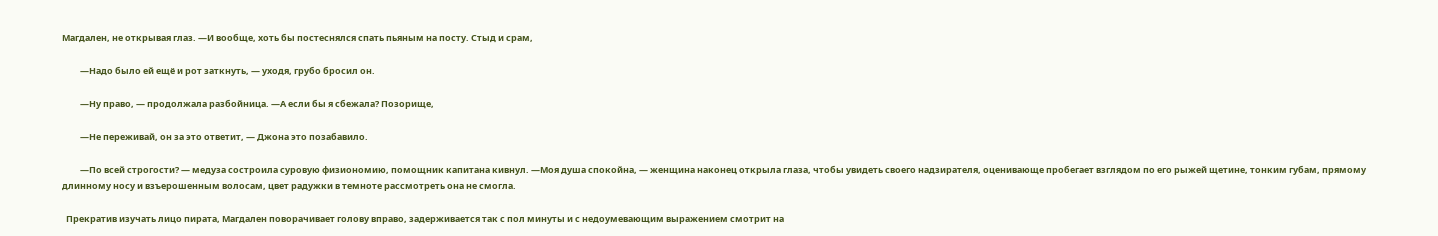Магдален, не открывая глаз. —И вообще, хоть бы постеснялся спать пьяным на посту. Стыд и срам,

         —Надо было ей ещё и рот заткнуть, — уходя, грубо бросил он.

         —Ну право, — продолжала разбойница. —А если бы я сбежала? Позорище,

         —Не переживай, он за это ответит, — Джона это позабавило.

         —По всей строгости? — медуза состроила суровую физиономию, помощник капитана кивнул. —Моя душа спокойна, — женщина наконец открыла глаза, чтобы увидеть своего надзирателя, оценивающе пробегает взглядом по его рыжей щетине, тонким губам, прямому длинному носу и взъерошенным волосам, цвет радужки в темноте рассмотреть она не смогла.

  Прекратив изучать лицо пирата, Магдален поворачивает голову вправо, задерживается так с пол минуты и с недоумевающим выражением смотрит на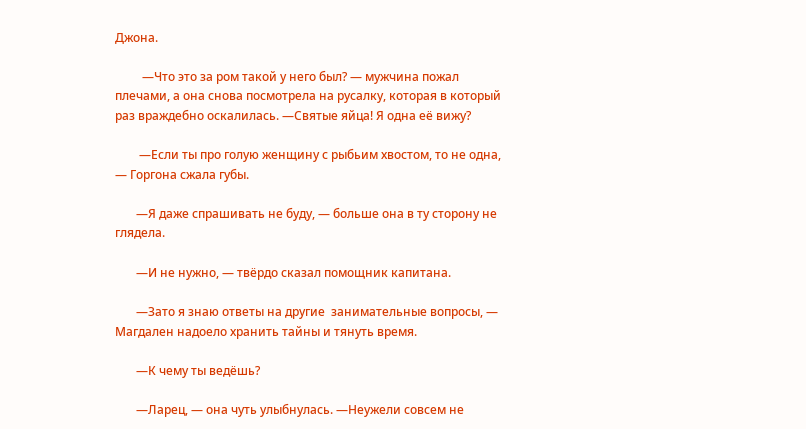Джона.

         —Что это за ром такой у него был? — мужчина пожал плечами, а она снова посмотрела на русалку, которая в который раз враждебно оскалилась. —Святые яйца! Я одна её вижу?

        —Если ты про голую женщину с рыбьим хвостом, то не одна, — Горгона сжала губы.

       —Я даже спрашивать не буду, — больше она в ту сторону не глядела.

       —И не нужно, — твёрдо сказал помощник капитана.

       —Зато я знаю ответы на другие  занимательные вопросы, — Магдален надоело хранить тайны и тянуть время.

       —К чему ты ведёшь?

       —Ларец, — она чуть улыбнулась. —Неужели совсем не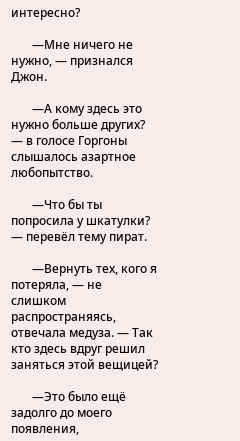интересно?

       —Мне ничего не нужно, — признался Джон.

       —А кому здесь это нужно больше других? — в голосе Горгоны слышалось азартное любопытство.

       —Что бы ты попросила у шкатулки? — перевёл тему пират.

       —Вернуть тех, кого я потеряла, — не слишком распространяясь, отвечала медуза. — Так кто здесь вдруг решил заняться этой вещицей?

       —Это было ещё задолго до моего появления,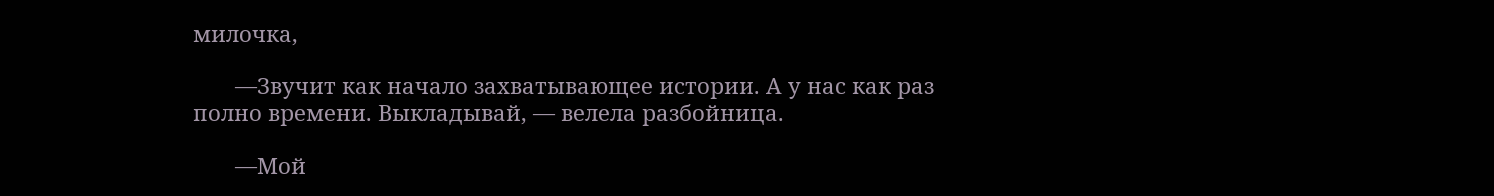милочка,

       —Звучит как начало захватывающее истории. А у нас как раз полно времени. Выкладывай, — велела разбойница.

       —Мой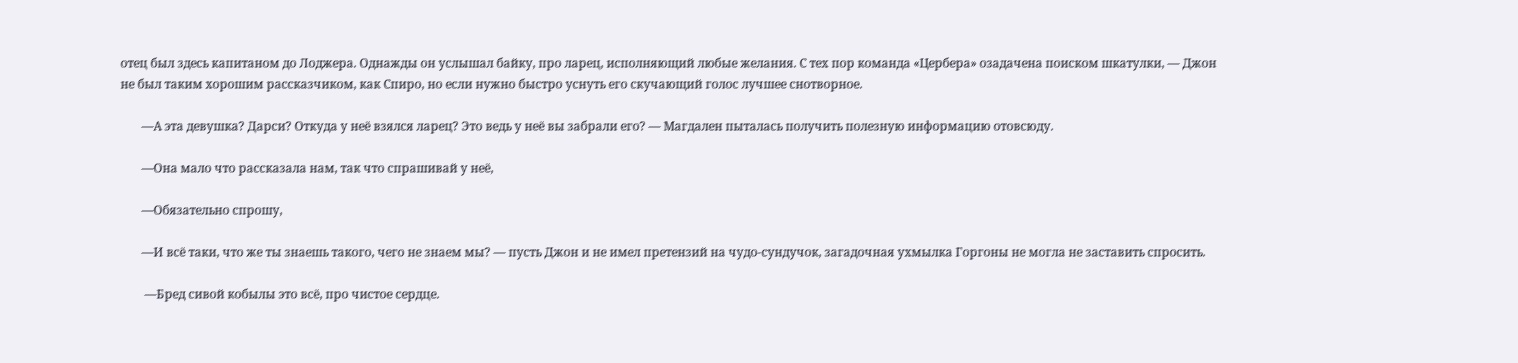отец был здесь капитаном до Лоджера. Однажды он услышал байку, про ларец, исполняющий любые желания. С тех пор команда «Цербера» озадачена поиском шкатулки, — Джон не был таким хорошим рассказчиком, как Спиро, но если нужно быстро уснуть его скучающий голос лучшее снотворное.

       —А эта девушка? Дарси? Откуда у неё взялся ларец? Это ведь у неё вы забрали его? — Магдален пыталась получить полезную информацию отовсюду.

       —Она мало что рассказала нам, так что спрашивай у неё,

       —Обязательно спрошу,

       —И всё таки, что же ты знаешь такого, чего не знаем мы? — пусть Джон и не имел претензий на чудо-сундучок, загадочная ухмылка Горгоны не могла не заставить спросить.

        —Бред сивой кобылы это всё, про чистое сердце.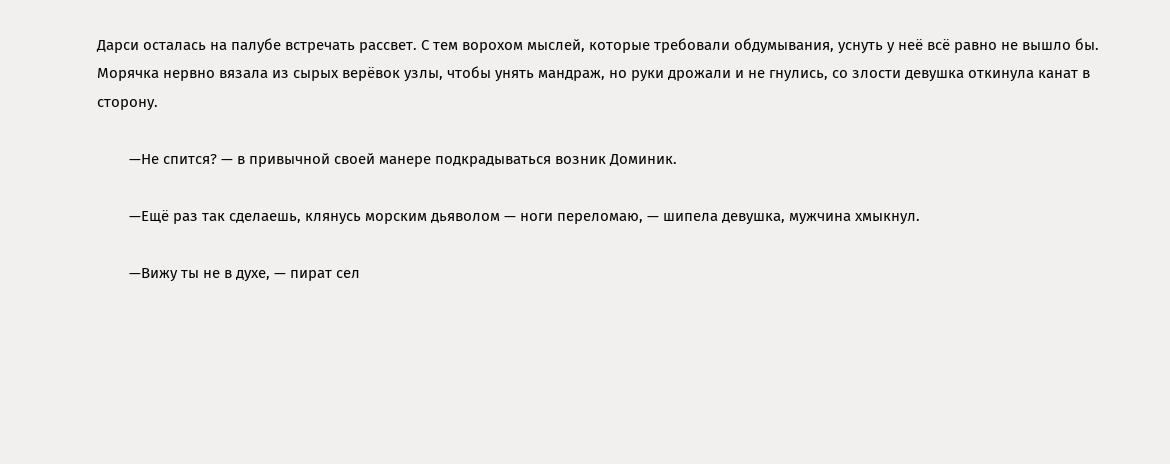Дарси осталась на палубе встречать рассвет. С тем ворохом мыслей, которые требовали обдумывания, уснуть у неё всё равно не вышло бы. Морячка нервно вязала из сырых верёвок узлы, чтобы унять мандраж, но руки дрожали и не гнулись, со злости девушка откинула канат в сторону.

        —Не спится? — в привычной своей манере подкрадываться возник Доминик.

        —Ещё раз так сделаешь, клянусь морским дьяволом — ноги переломаю, — шипела девушка, мужчина хмыкнул.

        —Вижу ты не в духе, — пират сел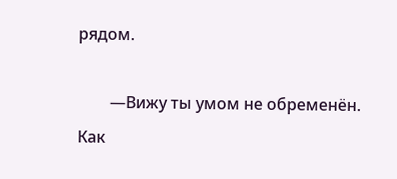рядом.

        —Вижу ты умом не обременён. Как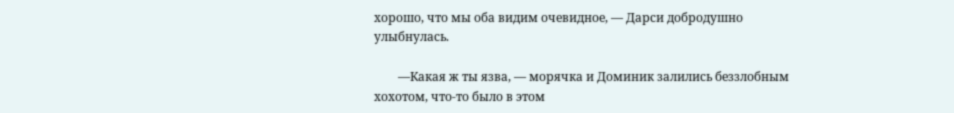хорошо, что мы оба видим очевидное, — Дарси добродушно улыбнулась.

        —Какая ж ты язва, — морячка и Доминик залились беззлобным хохотом, что-то было в этом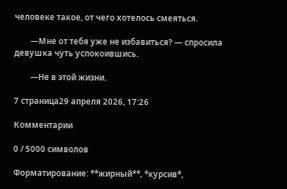человеке такое, от чего хотелось смеяться.

        —Мне от тебя уже не избавиться? — спросила девушка чуть успокоившись.

        —Не в этой жизни.

7 страница29 апреля 2026, 17:26

Комментарии

0 / 5000 символов

Форматирование: **жирный**, *курсив*,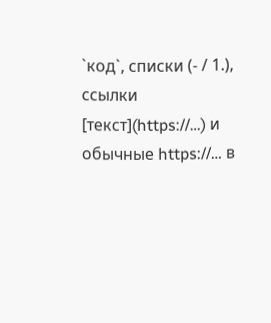`код`, списки (- / 1.), ссылки [текст](https://…) и обычные https://… в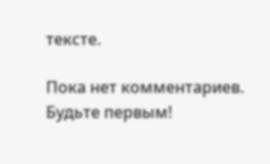тексте.

Пока нет комментариев. Будьте первым!